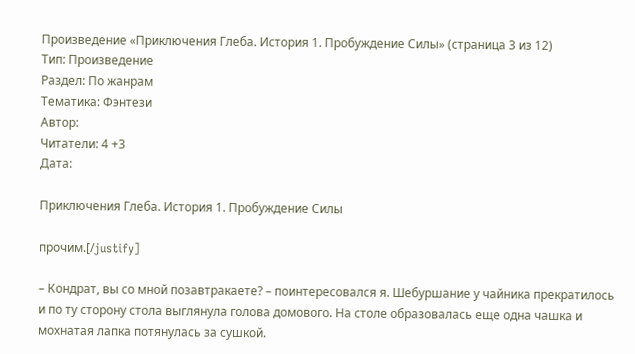Произведение «Приключения Глеба. История 1. Пробуждение Силы» (страница 3 из 12)
Тип: Произведение
Раздел: По жанрам
Тематика: Фэнтези
Автор:
Читатели: 4 +3
Дата:

Приключения Глеба. История 1. Пробуждение Силы

прочим.[/justify]

– Кондрат, вы со мной позавтракаете? – поинтересовался я. Шебуршание у чайника прекратилось и по ту сторону стола выглянула голова домового. На столе образовалась еще одна чашка и мохнатая лапка потянулась за сушкой.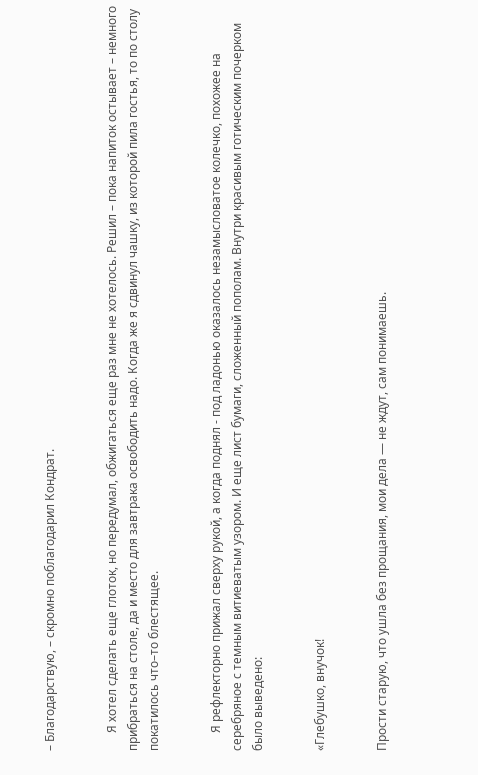– Благодарствую, – скромно поблагодарил Кондрат.


      Я хотел сделать еще глоток, но передумал, обжигаться еще раз мне не хотелось. Решил – пока напиток остывает – немного прибраться на столе, да и место для завтрака освободить надо. Когда же я сдвинул чашку, из которой пила гостья, то по столу покатилось что–то блестящее.


      Я рефлекторно прижал сверху рукой, а когда поднял - под ладонью оказалось незамысловатое колечко, похожее на серебряное с темным витиеватым узором. И еще лист бумаги, сложенный пополам. Внутри красивым готическим почерком было выведено:


«Глебушко, внучок!


Прости старую, что ушла без прощания, мои дела — не ждут, сам понимаешь.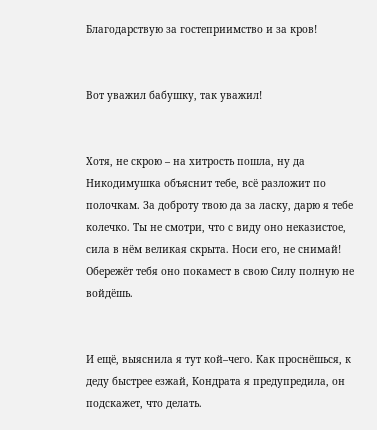Благодарствую за гостеприимство и за кров!


Вот уважил бабушку, так уважил!


Хотя, не скрою – на хитрость пошла, ну да Никодимушка объяснит тебе, всё разложит по полочкам. За доброту твою да за ласку, дарю я тебе колечко. Ты не смотри, что с виду оно неказистое, сила в нём великая скрыта. Носи его, не снимай! Обережёт тебя оно покамест в свою Силу полную не войдёшь.


И ещё, выяснила я тут кой–чего. Как проснёшься, к деду быстрее езжай, Кондрата я предупредила, он подскажет, что делать.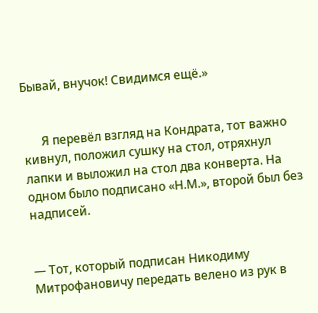Бывай, внучок! Свидимся ещё.»


      Я перевёл взгляд на Кондрата, тот важно кивнул, положил сушку на стол, отряхнул лапки и выложил на стол два конверта. На одном было подписано «Н.М.», второй был без надписей.


— Тот, который подписан Никодиму Митрофановичу передать велено из рук в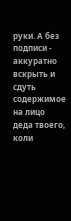руки. А без подписи - аккуратно вскрыть и сдуть содержимое на лицо деда твоего, коли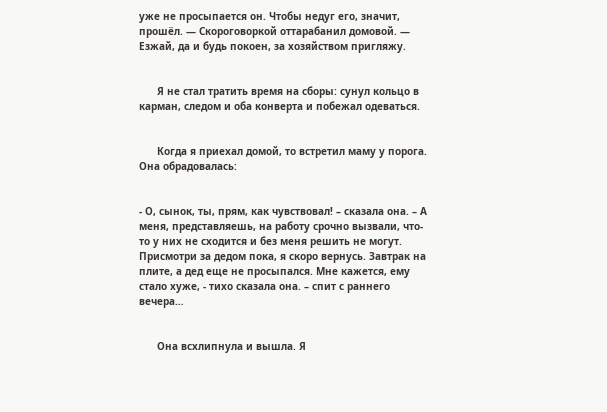уже не просыпается он. Чтобы недуг его, значит, прошёл. — Скороговоркой оттарабанил домовой. — Езжай, да и будь покоен, за хозяйством пригляжу.


      Я не стал тратить время на сборы: сунул кольцо в карман, следом и оба конверта и побежал одеваться.


      Когда я приехал домой, то встретил маму у порога. Она обрадовалась:


- О, сынок, ты, прям, как чувствовал! – сказала она. – А меня, представляешь, на работу срочно вызвали, что-то у них не сходится и без меня решить не могут. Присмотри за дедом пока, я скоро вернусь. Завтрак на плите, а дед еще не просыпался. Мне кажется, ему стало хуже, - тихо сказала она. – спит с раннего вечера…


      Она всхлипнула и вышла. Я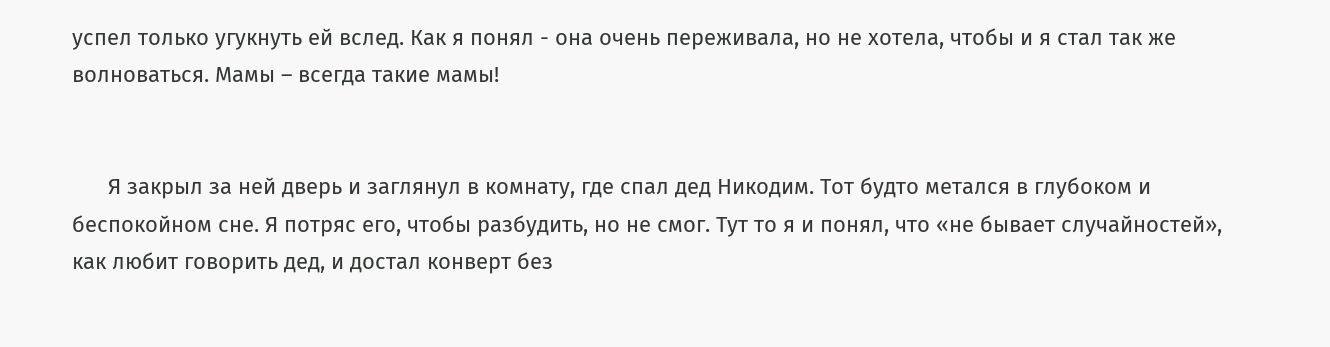успел только угукнуть ей вслед. Как я понял - она очень переживала, но не хотела, чтобы и я стал так же волноваться. Мамы – всегда такие мамы!


      Я закрыл за ней дверь и заглянул в комнату, где спал дед Никодим. Тот будто метался в глубоком и беспокойном сне. Я потряс его, чтобы разбудить, но не смог. Тут то я и понял, что «не бывает случайностей», как любит говорить дед, и достал конверт без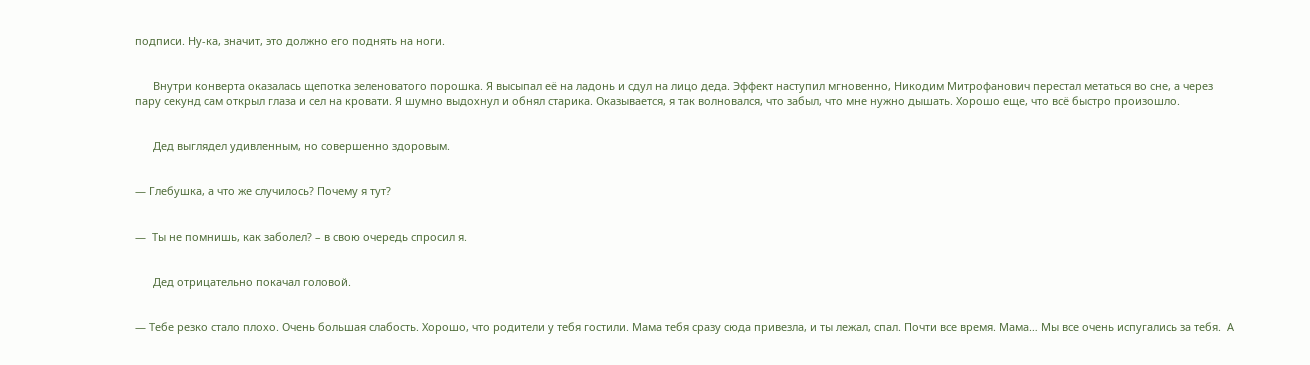подписи. Ну-ка, значит, это должно его поднять на ноги.


      Внутри конверта оказалась щепотка зеленоватого порошка. Я высыпал её на ладонь и сдул на лицо деда. Эффект наступил мгновенно, Никодим Митрофанович перестал метаться во сне, а через пару секунд сам открыл глаза и сел на кровати. Я шумно выдохнул и обнял старика. Оказывается, я так волновался, что забыл, что мне нужно дышать. Хорошо еще, что всё быстро произошло.


      Дед выглядел удивленным, но совершенно здоровым.


— Глебушка, а что же случилось? Почему я тут?


—  Ты не помнишь, как заболел? – в свою очередь спросил я.


      Дед отрицательно покачал головой.


— Тебе резко стало плохо. Очень большая слабость. Хорошо, что родители у тебя гостили. Мама тебя сразу сюда привезла, и ты лежал, спал. Почти все время. Мама… Мы все очень испугались за тебя.  А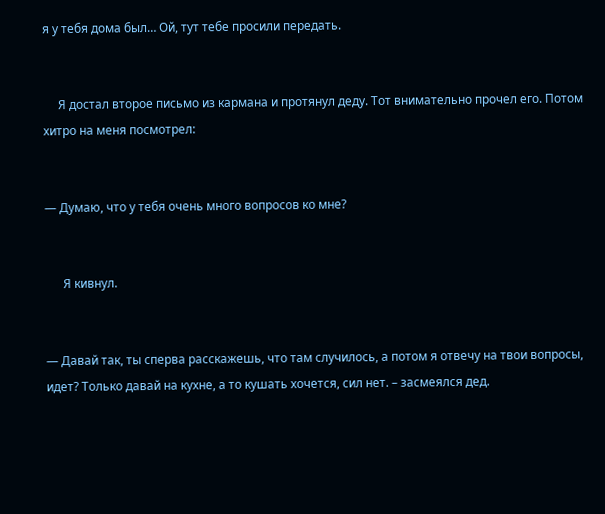я у тебя дома был… Ой, тут тебе просили передать.


     Я достал второе письмо из кармана и протянул деду. Тот внимательно прочел его. Потом хитро на меня посмотрел:


— Думаю, что у тебя очень много вопросов ко мне?


      Я кивнул.


— Давай так, ты сперва расскажешь, что там случилось, а потом я отвечу на твои вопросы, идет? Только давай на кухне, а то кушать хочется, сил нет. – засмеялся дед.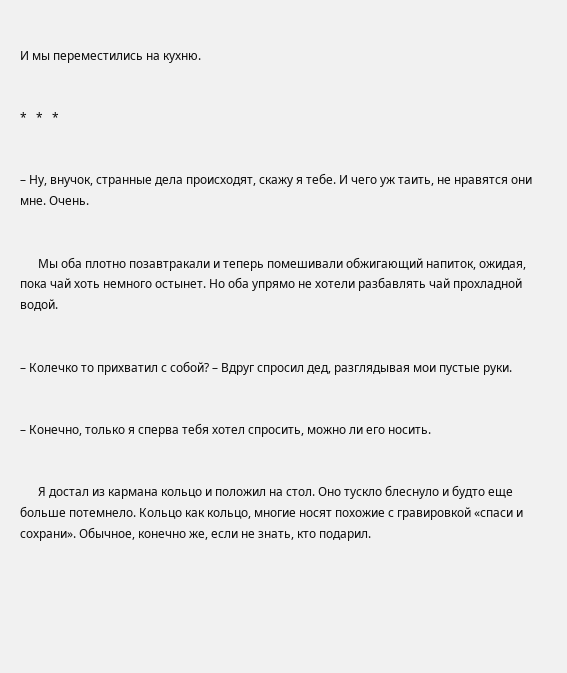И мы переместились на кухню.


*   *   *


– Ну, внучок, странные дела происходят, скажу я тебе. И чего уж таить, не нравятся они мне. Очень.


      Мы оба плотно позавтракали и теперь помешивали обжигающий напиток, ожидая, пока чай хоть немного остынет. Но оба упрямо не хотели разбавлять чай прохладной водой.


– Колечко то прихватил с собой? – Вдруг спросил дед, разглядывая мои пустые руки.


– Конечно, только я сперва тебя хотел спросить, можно ли его носить.


      Я достал из кармана кольцо и положил на стол. Оно тускло блеснуло и будто еще больше потемнело. Кольцо как кольцо, многие носят похожие с гравировкой «спаси и сохрани». Обычное, конечно же, если не знать, кто подарил.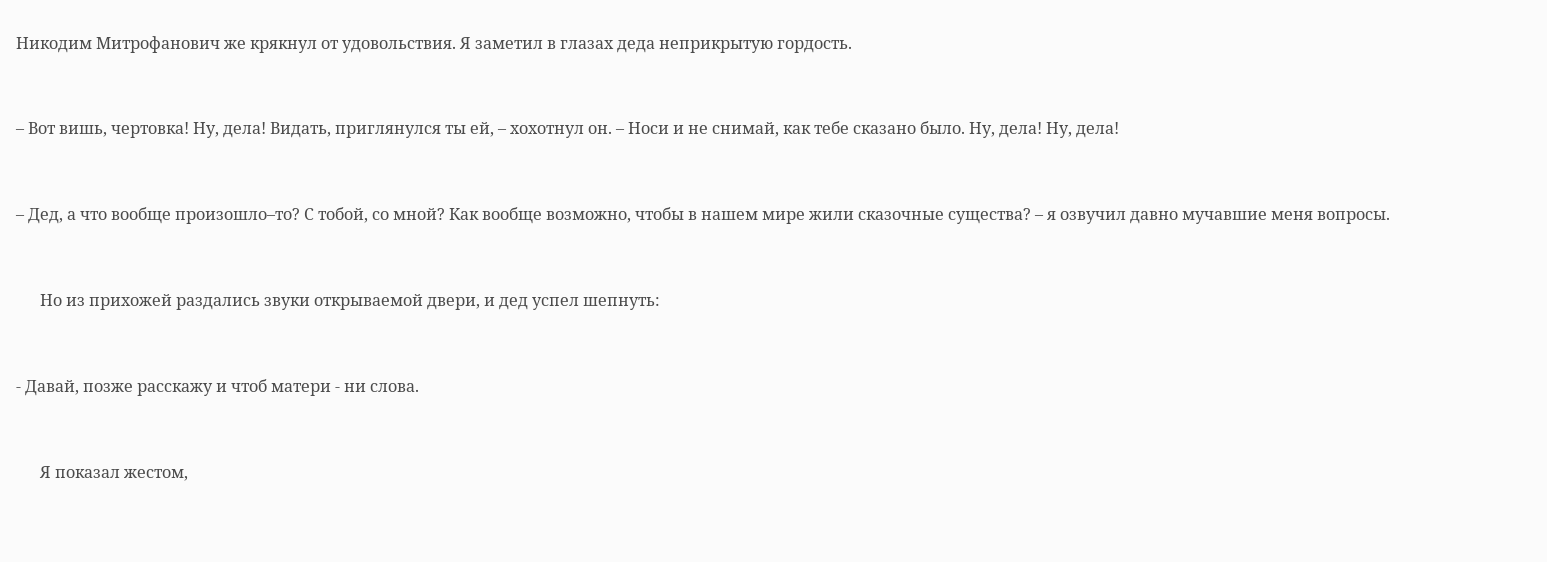Никодим Митрофанович же крякнул от удовольствия. Я заметил в глазах деда неприкрытую гордость.


– Вот вишь, чертовка! Ну, дела! Видать, приглянулся ты ей, – хохотнул он. – Носи и не снимай, как тебе сказано было. Ну, дела! Ну, дела!


– Дед, а что вообще произошло–то? С тобой, со мной? Как вообще возможно, чтобы в нашем мире жили сказочные существа? – я озвучил давно мучавшие меня вопросы.


      Но из прихожей раздались звуки открываемой двери, и дед успел шепнуть:


- Давай, позже расскажу и чтоб матери - ни слова.


      Я показал жестом,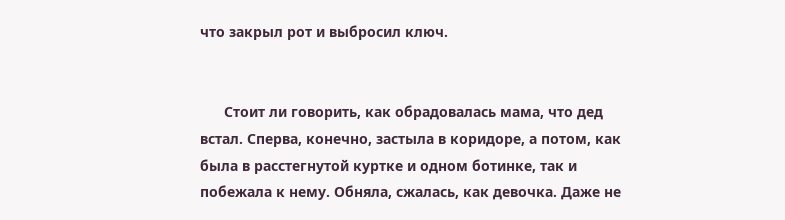что закрыл рот и выбросил ключ.


      Стоит ли говорить, как обрадовалась мама, что дед встал. Сперва, конечно, застыла в коридоре, а потом, как была в расстегнутой куртке и одном ботинке, так и побежала к нему. Обняла, сжалась, как девочка. Даже не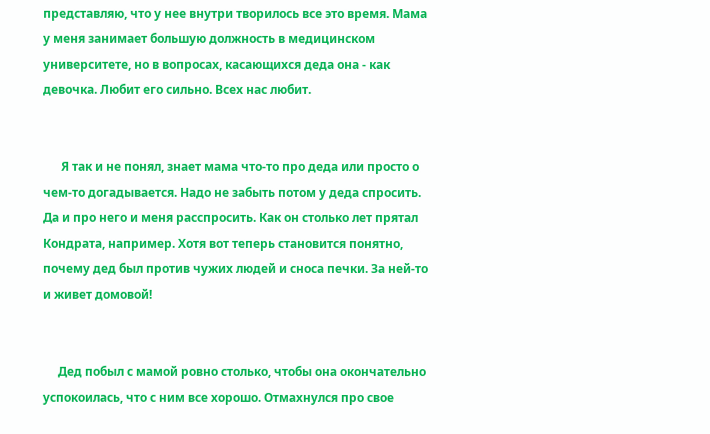представляю, что у нее внутри творилось все это время. Мама у меня занимает большую должность в медицинском университете, но в вопросах, касающихся деда она - как девочка. Любит его сильно. Всех нас любит.


      Я так и не понял, знает мама что-то про деда или просто о чем-то догадывается. Надо не забыть потом у деда спросить. Да и про него и меня расспросить. Как он столько лет прятал Кондрата, например. Хотя вот теперь становится понятно, почему дед был против чужих людей и сноса печки. За ней-то и живет домовой!


     Дед побыл с мамой ровно столько, чтобы она окончательно успокоилась, что с ним все хорошо. Отмахнулся про свое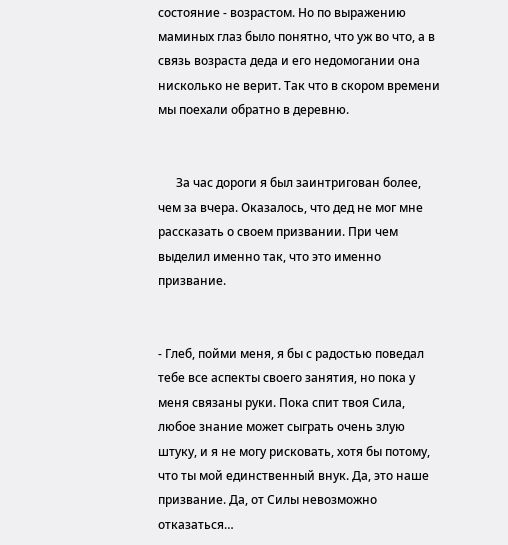состояние - возрастом. Но по выражению маминых глаз было понятно, что уж во что, а в связь возраста деда и его недомогании она нисколько не верит. Так что в скором времени мы поехали обратно в деревню.


      За час дороги я был заинтригован более, чем за вчера. Оказалось, что дед не мог мне рассказать о своем призвании. При чем выделил именно так, что это именно призвание.


- Глеб, пойми меня, я бы с радостью поведал тебе все аспекты своего занятия, но пока у меня связаны руки. Пока спит твоя Сила, любое знание может сыграть очень злую штуку, и я не могу рисковать, хотя бы потому, что ты мой единственный внук. Да, это наше призвание. Да, от Силы невозможно отказаться…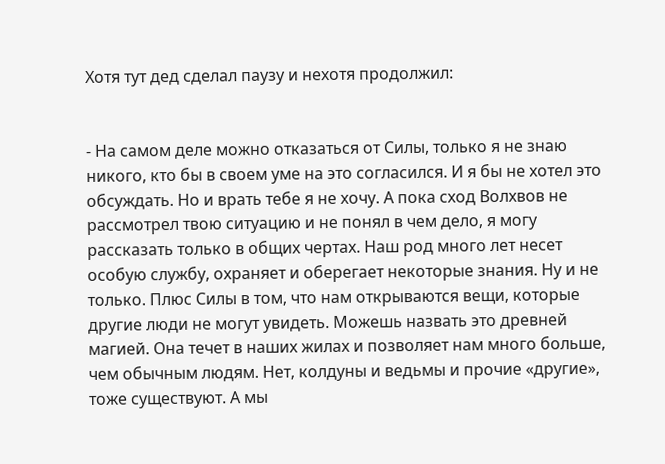Хотя тут дед сделал паузу и нехотя продолжил:


- На самом деле можно отказаться от Силы, только я не знаю никого, кто бы в своем уме на это согласился. И я бы не хотел это обсуждать. Но и врать тебе я не хочу. А пока сход Волхвов не рассмотрел твою ситуацию и не понял в чем дело, я могу рассказать только в общих чертах. Наш род много лет несет особую службу, охраняет и оберегает некоторые знания. Ну и не только. Плюс Силы в том, что нам открываются вещи, которые другие люди не могут увидеть. Можешь назвать это древней магией. Она течет в наших жилах и позволяет нам много больше, чем обычным людям. Нет, колдуны и ведьмы и прочие «другие», тоже существуют. А мы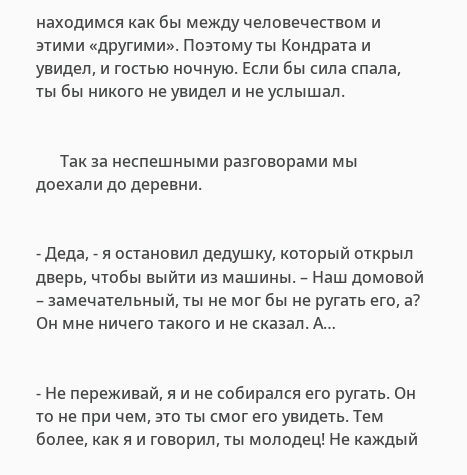находимся как бы между человечеством и этими «другими». Поэтому ты Кондрата и увидел, и гостью ночную. Если бы сила спала, ты бы никого не увидел и не услышал.


      Так за неспешными разговорами мы доехали до деревни.


- Деда, - я остановил дедушку, который открыл дверь, чтобы выйти из машины. – Наш домовой – замечательный, ты не мог бы не ругать его, а? Он мне ничего такого и не сказал. А…


- Не переживай, я и не собирался его ругать. Он то не при чем, это ты смог его увидеть. Тем более, как я и говорил, ты молодец! Не каждый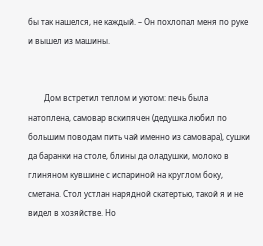бы так нашелся, не каждый. – Он похлопал меня по руке и вышел из машины.


        Дом встретил теплом и уютом: печь была натоплена, самовар вскипячен (дедушка любил по большим поводам пить чай именно из самовара), сушки да баранки на столе, блины да оладушки, молоко в глиняном кувшине с испариной на круглом боку, сметана. Стол устлан нарядной скатертью, такой я и не видел в хозяйстве. Но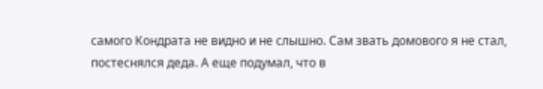самого Кондрата не видно и не слышно. Сам звать домового я не стал, постеснялся деда. А еще подумал, что в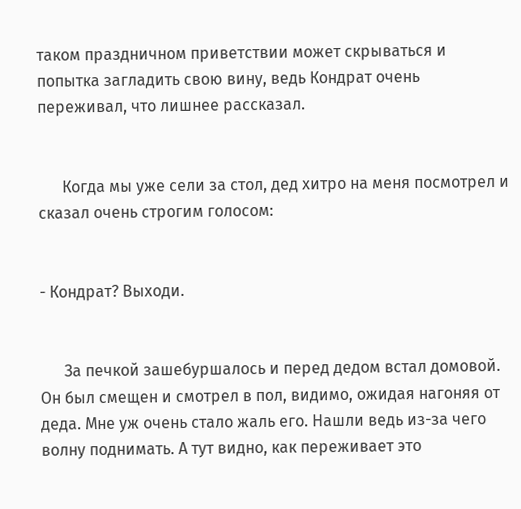таком праздничном приветствии может скрываться и попытка загладить свою вину, ведь Кондрат очень переживал, что лишнее рассказал.


      Когда мы уже сели за стол, дед хитро на меня посмотрел и сказал очень строгим голосом:


- Кондрат? Выходи.


      За печкой зашебуршалось и перед дедом встал домовой. Он был смещен и смотрел в пол, видимо, ожидая нагоняя от деда. Мне уж очень стало жаль его. Нашли ведь из-за чего волну поднимать. А тут видно, как переживает это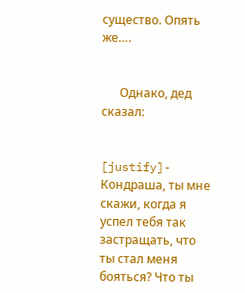существо. Опять же….


      Однако, дед сказал:


[justify]- Кондраша, ты мне скажи, когда я успел тебя так застращать, что ты стал меня бояться? Что ты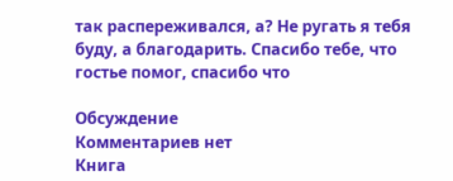так распереживался, а? Не ругать я тебя буду, а благодарить. Спасибо тебе, что гостье помог, спасибо что

Обсуждение
Комментариев нет
Книга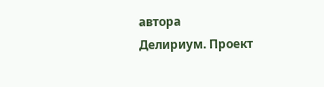автора
Делириум. Проект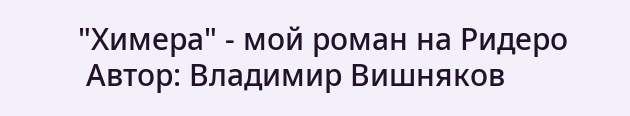"Химера" - мой роман на Ридеро
 Автор: Владимир Вишняков